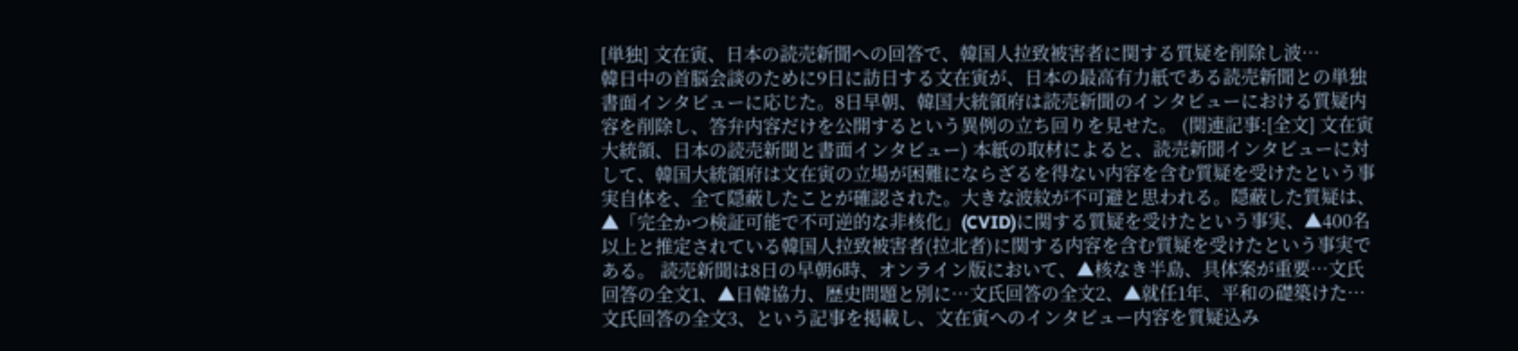[単独] 文在寅、日本の読売新聞への回答で、韓国人拉致被害者に関する質疑を削除し波…
韓日中の首脳会談のために9日に訪日する文在寅が、日本の最高有力紙である読売新聞との単独書面インタビューに応じた。8日早朝、韓国大統領府は読売新聞のインタビューにおける質疑内容を削除し、答弁内容だけを公開するという異例の立ち回りを見せた。 (関連記事:[全文] 文在寅大統領、日本の読売新聞と書面インタビュー) 本紙の取材によると、読売新聞インタビューに対して、韓国大統領府は文在寅の立場が困難にならざるを得ない内容を含む質疑を受けたという事実自体を、全て隠蔽したことが確認された。大きな波紋が不可避と思われる。隠蔽した質疑は、▲「完全かつ検証可能で不可逆的な非核化」(CVID)に関する質疑を受けたという事実、▲400名以上と推定されている韓国人拉致被害者(拉北者)に関する内容を含む質疑を受けたという事実である。 読売新聞は8日の早朝6時、オンライン版において、▲核なき半島、具体案が重要…文氏回答の全文1、▲日韓協力、歴史問題と別に…文氏回答の全文2、▲就任1年、平和の礎築けた…文氏回答の全文3、という記事を掲載し、文在寅へのインタビュー内容を質疑込み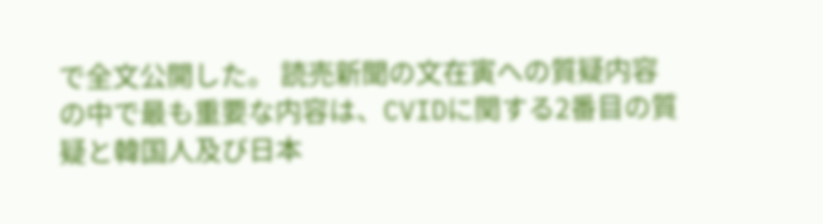で全文公開した。 読売新聞の文在寅への質疑内容の中で最も重要な内容は、CVIDに関する2番目の質疑と韓国人及び日本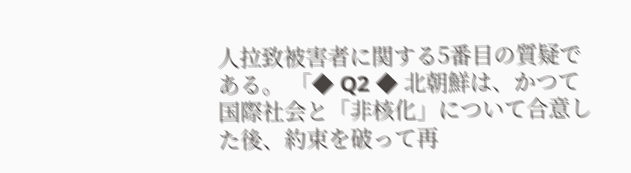人拉致被害者に関する5番目の質疑である。 「◆ Q2 ◆ 北朝鮮は、かつて国際社会と「非核化」について合意した後、約束を破って再